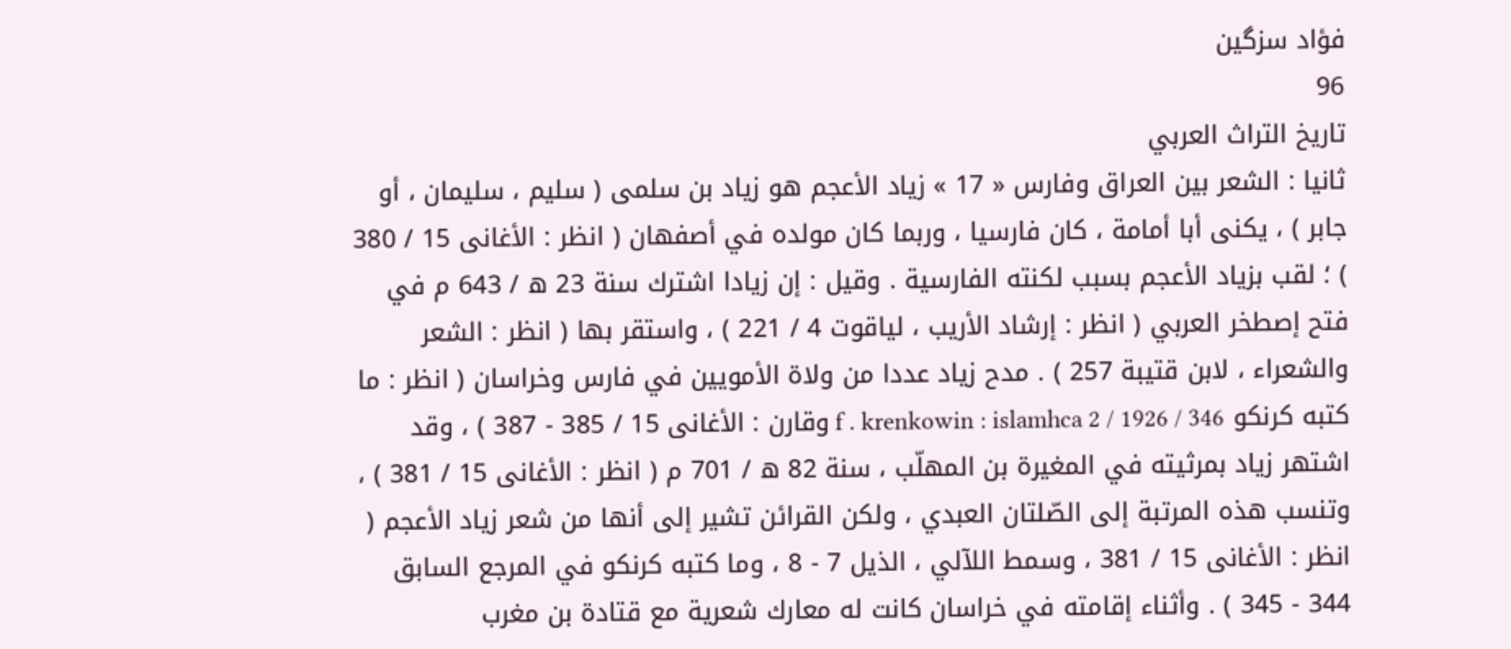فؤاد سزگين
96
تاريخ التراث العربي
ثانيا : الشعر بين العراق وفارس « 17 » زياد الأعجم هو زياد بن سلمى ( سليم ، سليمان ، أو جابر ) ، يكنى أبا أمامة ، كان فارسيا ، وربما كان مولده في أصفهان ( انظر : الأغانى 15 / 380 ) ؛ لقب بزياد الأعجم بسبب لكنته الفارسية . وقيل : إن زيادا اشترك سنة 23 ه / 643 م في فتح إصطخر العربي ( انظر : إرشاد الأريب ، لياقوت 4 / 221 ) ، واستقر بها ( انظر : الشعر والشعراء ، لابن قتيبة 257 ) . مدح زياد عددا من ولاة الأمويين في فارس وخراسان ( انظر : ما كتبه كرنكو f . krenkowin : islamhca 2 / 1926 / 346 وقارن : الأغانى 15 / 385 - 387 ) ، وقد اشتهر زياد بمرثيته في المغيرة بن المهلّب ، سنة 82 ه / 701 م ( انظر : الأغانى 15 / 381 ) ، وتنسب هذه المرتبة إلى الصّلتان العبدي ، ولكن القرائن تشير إلى أنها من شعر زياد الأعجم ( انظر : الأغانى 15 / 381 ، وسمط اللآلي ، الذيل 7 - 8 ، وما كتبه كرنكو في المرجع السابق 344 - 345 ) . وأثناء إقامته في خراسان كانت له معارك شعرية مع قتادة بن مغرب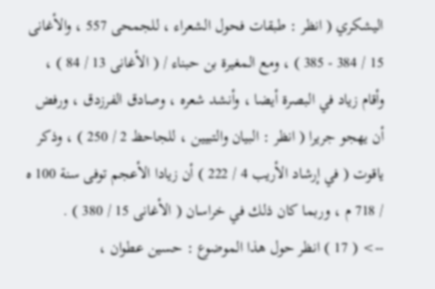اليشكري ( انظر : طبقات فحول الشعراء ، للجمحى 557 ، والأغانى 15 / 384 - 385 ) ، ومع المغيرة بن حبناء / ( الأغانى 13 / 84 ) ، وأقام زياد في البصرة أيضا ، وأنشد شعره ، وصادق الفرزدق ، ورفض أن يهجو جريرا ( انظر : البيان والتبيين ، للجاحظ 2 / 250 ) ، وذكر ياقوت ( في إرشاد الأريب 4 / 222 ) أن زيادا الأعجم توفى سنة 100 ه / 718 م ، وربما كان ذلك في خراسان ( الأغانى 15 / 380 ) .
--> ( 17 ) انظر حول هذا الموضوع : حسين عطوان ،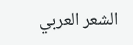الشعر العربي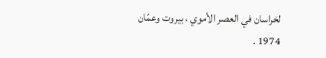لخراسان في العصر الأموي ، بيروت وعمّان 1974 .